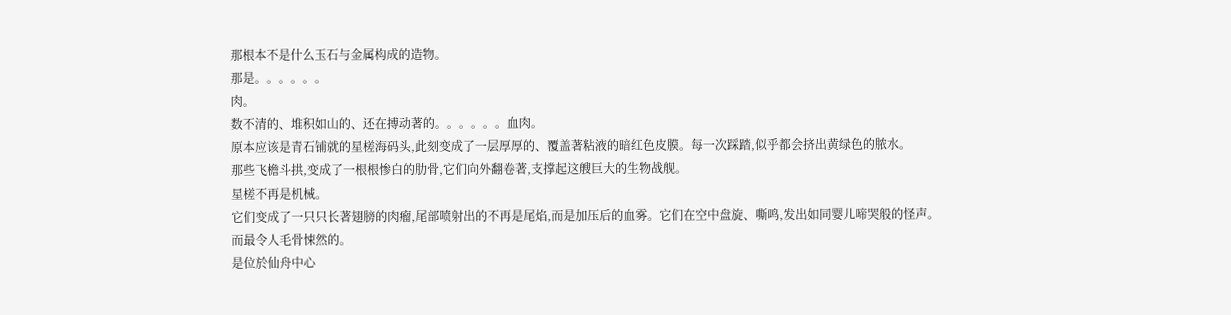那根本不是什么玉石与金属构成的造物。
那是。。。。。。
肉。
数不清的、堆积如山的、还在搏动著的。。。。。。血肉。
原本应该是青石铺就的星槎海码头,此刻变成了一层厚厚的、覆盖著粘液的暗红色皮膜。每一次踩踏,似乎都会挤出黄绿色的脓水。
那些飞檐斗拱,变成了一根根惨白的肋骨,它们向外翻卷著,支撑起这艘巨大的生物战舰。
星槎不再是机械。
它们变成了一只只长著翅膀的肉瘤,尾部喷射出的不再是尾焰,而是加压后的血雾。它们在空中盘旋、嘶鸣,发出如同婴儿啼哭般的怪声。
而最令人毛骨悚然的。
是位於仙舟中心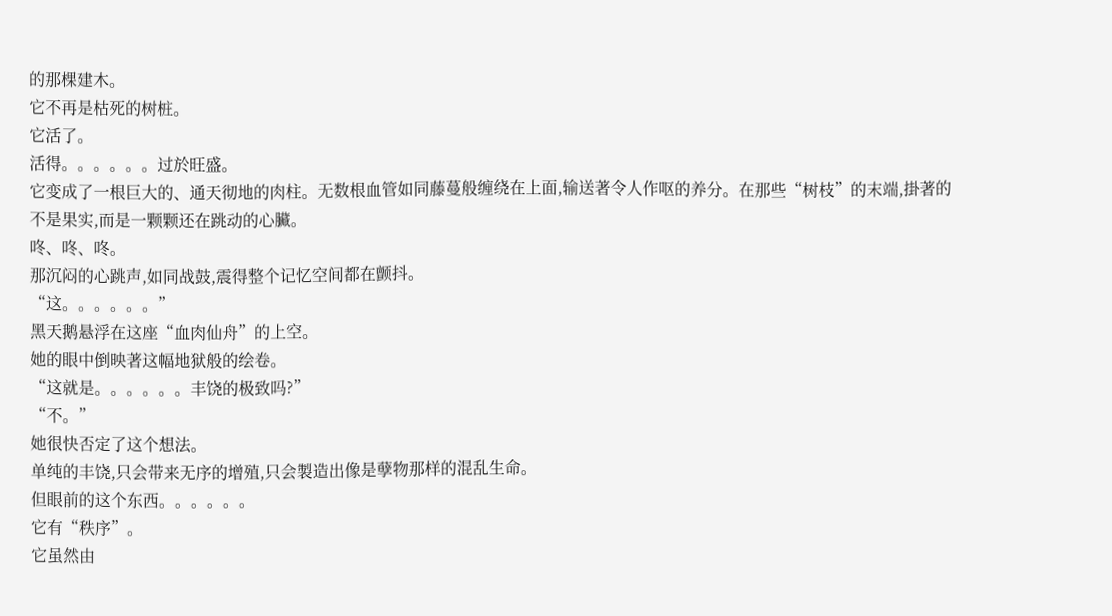的那棵建木。
它不再是枯死的树桩。
它活了。
活得。。。。。。过於旺盛。
它变成了一根巨大的、通天彻地的肉柱。无数根血管如同藤蔓般缠绕在上面,输送著令人作呕的养分。在那些“树枝”的末端,掛著的不是果实,而是一颗颗还在跳动的心臟。
咚、咚、咚。
那沉闷的心跳声,如同战鼓,震得整个记忆空间都在颤抖。
“这。。。。。。”
黑天鹅悬浮在这座“血肉仙舟”的上空。
她的眼中倒映著这幅地狱般的绘卷。
“这就是。。。。。。丰饶的极致吗?”
“不。”
她很快否定了这个想法。
单纯的丰饶,只会带来无序的增殖,只会製造出像是孽物那样的混乱生命。
但眼前的这个东西。。。。。。
它有“秩序”。
它虽然由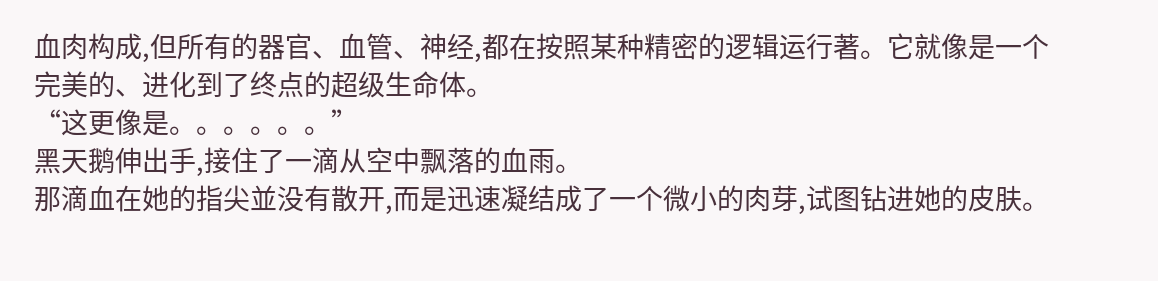血肉构成,但所有的器官、血管、神经,都在按照某种精密的逻辑运行著。它就像是一个完美的、进化到了终点的超级生命体。
“这更像是。。。。。。”
黑天鹅伸出手,接住了一滴从空中飘落的血雨。
那滴血在她的指尖並没有散开,而是迅速凝结成了一个微小的肉芽,试图钻进她的皮肤。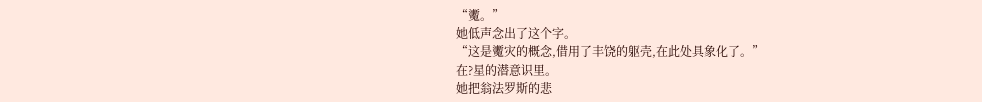“魙。”
她低声念出了这个字。
“这是魙灾的概念,借用了丰饶的躯壳,在此处具象化了。”
在?星的潜意识里。
她把翁法罗斯的悲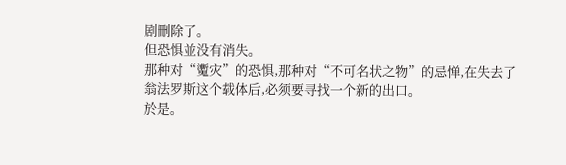剧刪除了。
但恐惧並没有消失。
那种对“魙灾”的恐惧,那种对“不可名状之物”的忌惮,在失去了翁法罗斯这个载体后,必须要寻找一个新的出口。
於是。